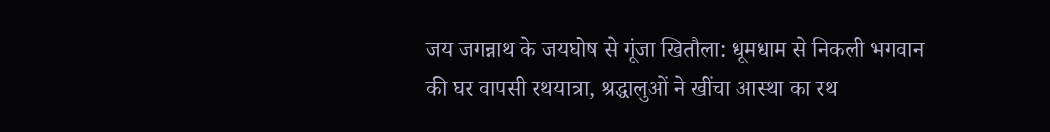जय जगन्नाथ के जयघोष से गूंजा खितौला: धूमधाम से निकली भगवान की घर वापसी रथयात्रा, श्रद्धालुओं ने खींचा आस्था का रथ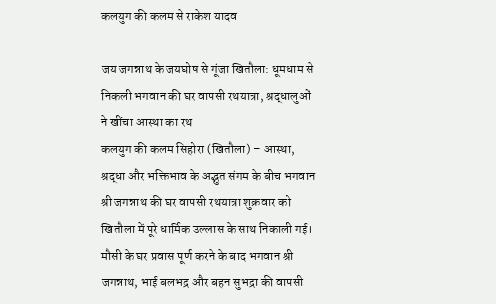कलयुग की कलम से राकेश यादव

जय जगन्नाथ के जयघोष से गूंजा खितौला: धूमधाम से निकली भगवान की घर वापसी रथयात्रा, श्रद्धालुओं ने खींचा आस्था का रथ
कलयुग की कलम सिहोरा (खितौला) – आस्था, श्रद्धा और भक्तिभाव के अद्भुत संगम के बीच भगवान श्री जगन्नाथ की घर वापसी रथयात्रा शुक्रवार को खितौला में पूरे धार्मिक उल्लास के साथ निकाली गई। मौसी के घर प्रवास पूर्ण करने के बाद भगवान श्री जगन्नाथ, भाई बलभद्र और बहन सुभद्रा की वापसी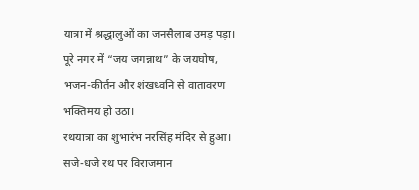यात्रा में श्रद्धालुओं का जनसैलाब उमड़ पड़ा। पूरे नगर में “जय जगन्नाथ” के जयघोष, भजन-कीर्तन और शंखध्वनि से वातावरण भक्तिमय हो उठा।
रथयात्रा का शुभारंभ नरसिंह मंदिर से हुआ। सजे-धजे रथ पर विराजमान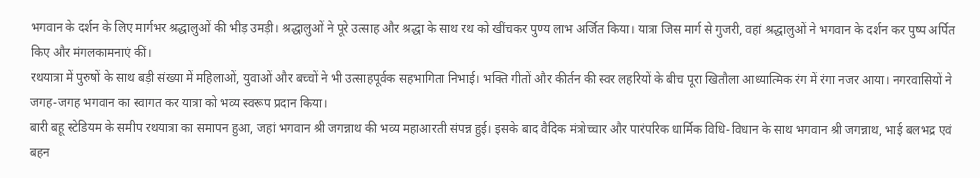भगवान के दर्शन के लिए मार्गभर श्रद्धालुओं की भीड़ उमड़ी। श्रद्धालुओं ने पूरे उत्साह और श्रद्धा के साथ रथ को खींचकर पुण्य लाभ अर्जित किया। यात्रा जिस मार्ग से गुजरी, वहां श्रद्धालुओं ने भगवान के दर्शन कर पुष्प अर्पित किए और मंगलकामनाएं कीं।
रथयात्रा में पुरुषों के साथ बड़ी संख्या में महिलाओं, युवाओं और बच्चों ने भी उत्साहपूर्वक सहभागिता निभाई। भक्ति गीतों और कीर्तन की स्वर लहरियों के बीच पूरा खितौला आध्यात्मिक रंग में रंगा नजर आया। नगरवासियों ने जगह-जगह भगवान का स्वागत कर यात्रा को भव्य स्वरूप प्रदान किया।
बारी बहू स्टेडियम के समीप रथयात्रा का समापन हुआ, जहां भगवान श्री जगन्नाथ की भव्य महाआरती संपन्न हुई। इसके बाद वैदिक मंत्रोच्चार और पारंपरिक धार्मिक विधि-विधान के साथ भगवान श्री जगन्नाथ, भाई बलभद्र एवं बहन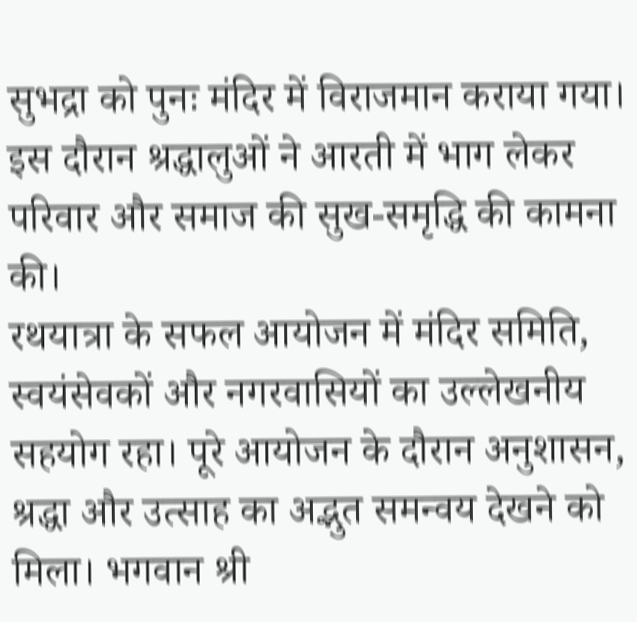सुभद्रा को पुनः मंदिर में विराजमान कराया गया। इस दौरान श्रद्धालुओं ने आरती में भाग लेकर परिवार और समाज की सुख-समृद्धि की कामना की।
रथयात्रा के सफल आयोजन में मंदिर समिति, स्वयंसेवकों और नगरवासियों का उल्लेखनीय सहयोग रहा। पूरे आयोजन के दौरान अनुशासन, श्रद्धा और उत्साह का अद्भुत समन्वय देखने को मिला। भगवान श्री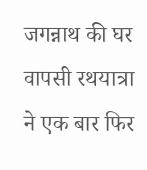जगन्नाथ की घर वापसी रथयात्रा ने एक बार फिर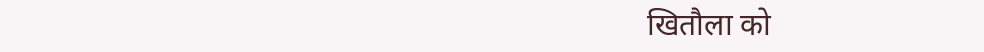खितौला को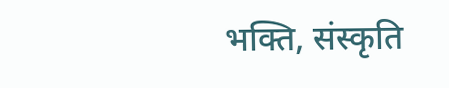भक्ति, संस्कृति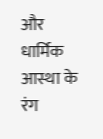और धार्मिक आस्था के रंग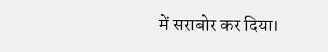में सराबोर कर दिया।